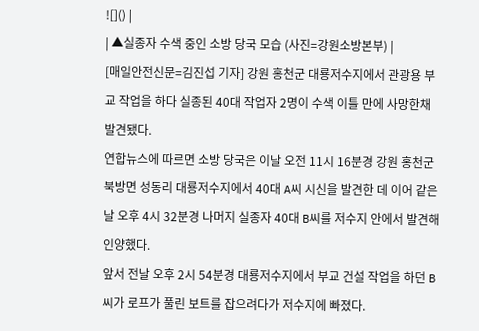![]() |
| ▲실종자 수색 중인 소방 당국 모습 (사진=강원소방본부) |
[매일안전신문=김진섭 기자] 강원 홍천군 대룡저수지에서 관광용 부교 작업을 하다 실종된 40대 작업자 2명이 수색 이틀 만에 사망한채 발견됐다.
연합뉴스에 따르면 소방 당국은 이날 오전 11시 16분경 강원 홍천군 북방면 성동리 대룡저수지에서 40대 A씨 시신을 발견한 데 이어 같은 날 오후 4시 32분경 나머지 실종자 40대 B씨를 저수지 안에서 발견해 인양했다.
앞서 전날 오후 2시 54분경 대룡저수지에서 부교 건설 작업을 하던 B씨가 로프가 풀린 보트를 잡으려다가 저수지에 빠졌다.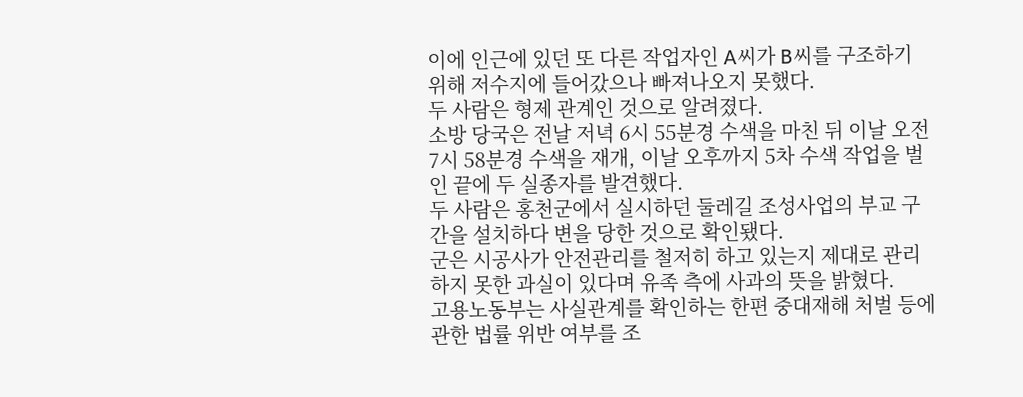이에 인근에 있던 또 다른 작업자인 A씨가 B씨를 구조하기 위해 저수지에 들어갔으나 빠져나오지 못했다.
두 사람은 형제 관계인 것으로 알려졌다.
소방 당국은 전날 저녁 6시 55분경 수색을 마친 뒤 이날 오전 7시 58분경 수색을 재개, 이날 오후까지 5차 수색 작업을 벌인 끝에 두 실종자를 발견했다.
두 사람은 홍천군에서 실시하던 둘레길 조성사업의 부교 구간을 설치하다 변을 당한 것으로 확인됐다.
군은 시공사가 안전관리를 철저히 하고 있는지 제대로 관리하지 못한 과실이 있다며 유족 측에 사과의 뜻을 밝혔다.
고용노동부는 사실관계를 확인하는 한편 중대재해 처벌 등에 관한 법률 위반 여부를 조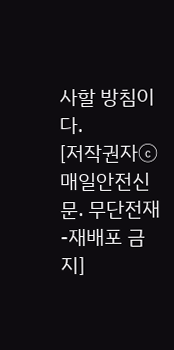사할 방침이다.
[저작권자ⓒ 매일안전신문. 무단전재-재배포 금지]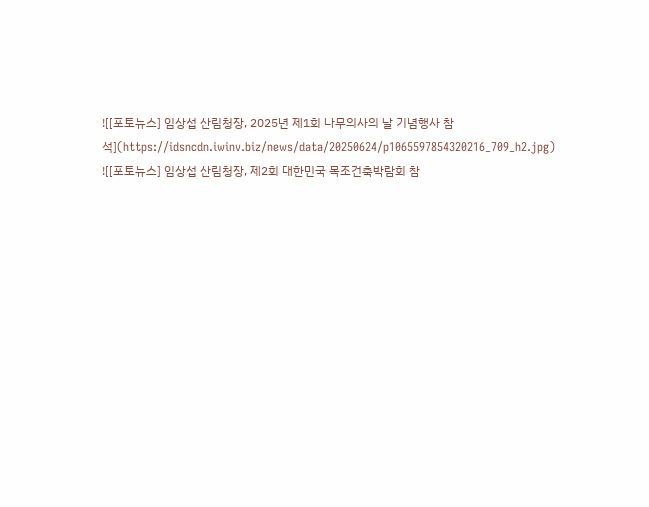![[포토뉴스] 임상섭 산림청장, 2025년 제1회 나무의사의 날 기념행사 참석](https://idsncdn.iwinv.biz/news/data/20250624/p1065597854320216_709_h2.jpg)
![[포토뉴스] 임상섭 산림청장, 제2회 대한민국 목조건축박람회 참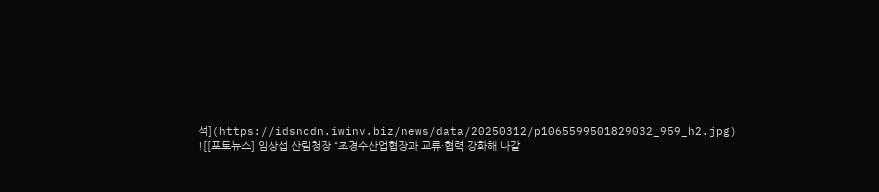석](https://idsncdn.iwinv.biz/news/data/20250312/p1065599501829032_959_h2.jpg)
![[포토뉴스] 임상섭 산림청장 “조경수산업협장과 교류·협력 강화해 나갈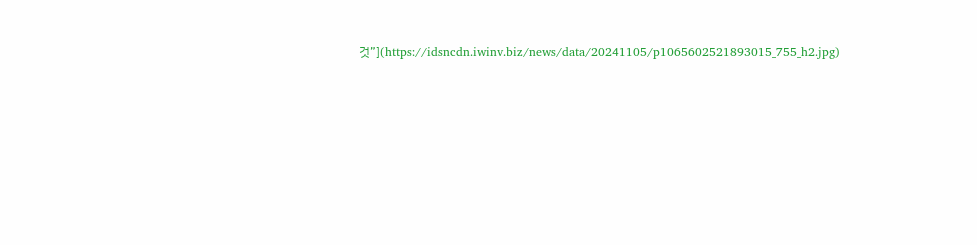것”](https://idsncdn.iwinv.biz/news/data/20241105/p1065602521893015_755_h2.jpg)